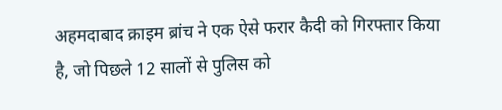अहमदाबाद क्राइम ब्रांच ने एक ऐसे फरार कैदी को गिरफ्तार किया है, जो पिछले 12 सालों से पुलिस को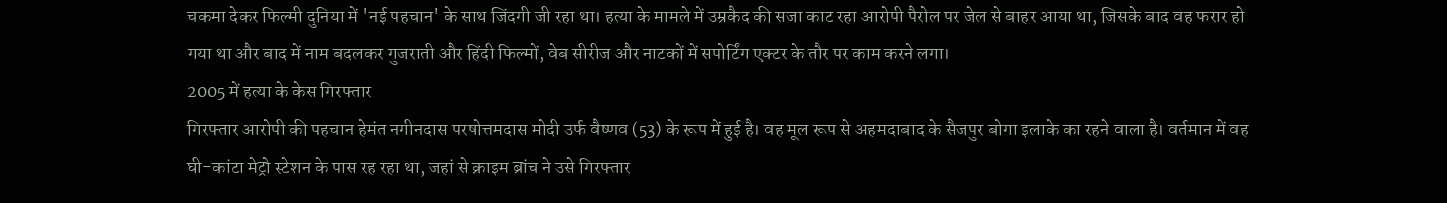चकमा देकर फिल्मी दुनिया में 'नई पहचान' के साथ जिंदगी जी रहा था। हत्या के मामले में उम्रकैद की सजा काट रहा आरोपी पैरोल पर जेल से बाहर आया था, जिसके बाद वह फरार हो गया था और बाद में नाम बदलकर गुजराती और हिंदी फिल्मों, वेब सीरीज और नाटकों में सपोर्टिंग एक्टर के तौर पर काम करने लगा।
2005 में हत्या के केस गिरफ्तार
गिरफ्तार आरोपी की पहचान हेमंत नगीनदास परषोत्तमदास मोदी उर्फ वैष्णव (53) के रूप में हुई है। वह मूल रूप से अहमदाबाद के सैजपुर बोगा इलाके का रहने वाला है। वर्तमान में वह घी-कांटा मेट्रो स्टेशन के पास रह रहा था, जहां से क्राइम ब्रांच ने उसे गिरफ्तार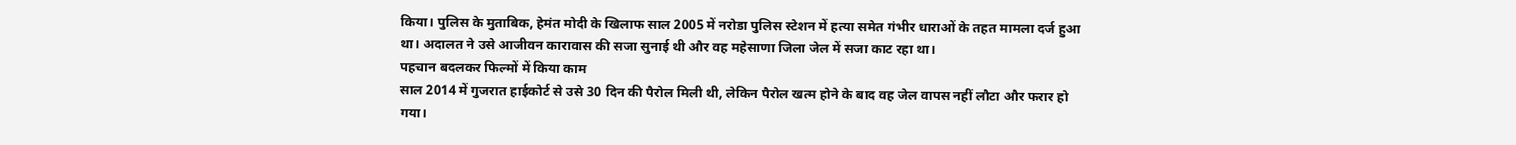किया। पुलिस के मुताबिक, हेमंत मोदी के खिलाफ साल 2005 में नरोडा पुलिस स्टेशन में हत्या समेत गंभीर धाराओं के तहत मामला दर्ज हुआ था। अदालत ने उसे आजीवन कारावास की सजा सुनाई थी और वह महेसाणा जिला जेल में सजा काट रहा था।
पहचान बदलकर फिल्मों में किया काम
साल 2014 में गुजरात हाईकोर्ट से उसे 30 दिन की पैरोल मिली थी, लेकिन पैरोल खत्म होने के बाद वह जेल वापस नहीं लौटा और फरार हो गया।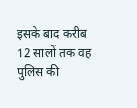इसके बाद करीब 12 सालों तक वह पुलिस की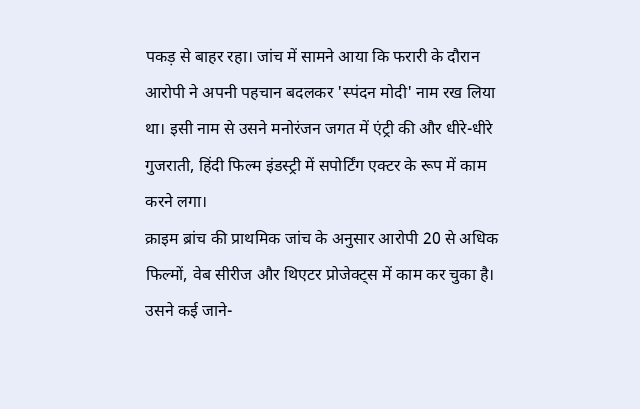पकड़ से बाहर रहा। जांच में सामने आया कि फरारी के दौरान आरोपी ने अपनी पहचान बदलकर 'स्पंदन मोदी' नाम रख लिया था। इसी नाम से उसने मनोरंजन जगत में एंट्री की और धीरे-धीरे गुजराती, हिंदी फिल्म इंडस्ट्री में सपोर्टिंग एक्टर के रूप में काम करने लगा।
क्राइम ब्रांच की प्राथमिक जांच के अनुसार आरोपी 20 से अधिक फिल्मों, वेब सीरीज और थिएटर प्रोजेक्ट्स में काम कर चुका है। उसने कई जाने-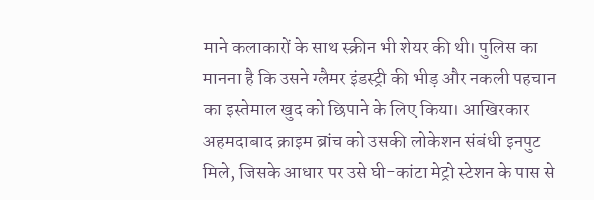माने कलाकारों के साथ स्क्रीन भी शेयर की थी। पुलिस का मानना है कि उसने ग्लैमर इंडस्ट्री की भीड़ और नकली पहचान का इस्तेमाल खुद को छिपाने के लिए किया। आखिरकार अहमदाबाद क्राइम ब्रांच को उसकी लोकेशन संबंधी इनपुट मिले, जिसके आधार पर उसे घी-कांटा मेट्रो स्टेशन के पास से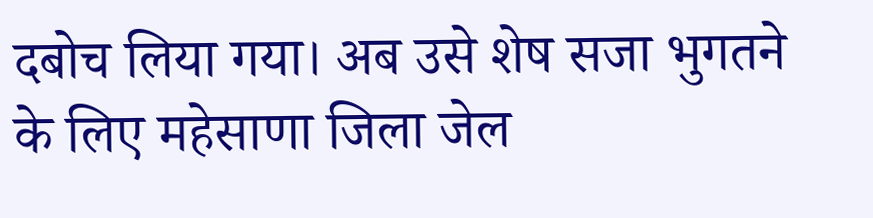दबोच लिया गया। अब उसे शेष सजा भुगतने के लिए महेसाणा जिला जेल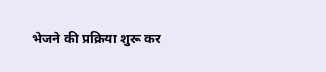भेजने की प्रक्रिया शुरू कर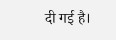दी गई है।